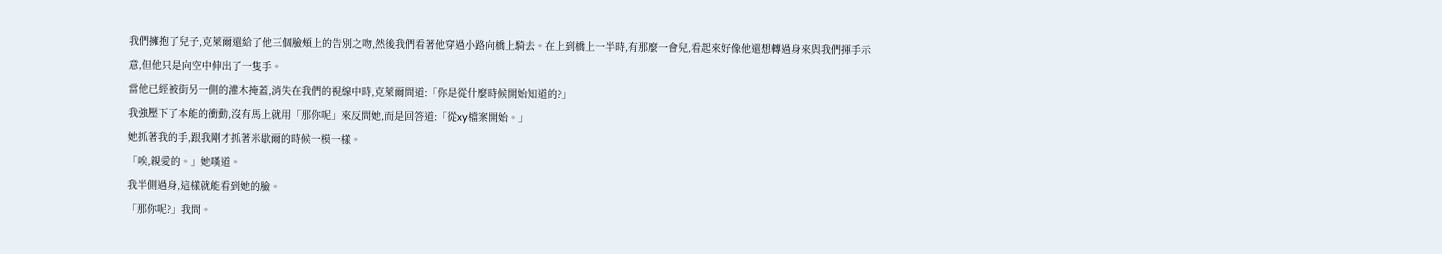我們擁抱了兒子,克萊爾還給了他三個臉頰上的告別之吻,然後我們看著他穿過小路向橋上騎去。在上到橋上一半時,有那麼一會兒,看起來好像他還想轉過身來與我們揮手示意,但他只是向空中伸出了一隻手。
當他已經被街另一側的灌木掩蓋,消失在我們的視線中時,克萊爾問道:「你是從什麼時候開始知道的?」
我強壓下了本能的衝動,沒有馬上就用「那你呢」來反問她,而是回答道:「從xy檔案開始。」
她抓著我的手,跟我剛才抓著米歇爾的時候一模一樣。
「唉,親愛的。」她嘆道。
我半側過身,這樣就能看到她的臉。
「那你呢?」我問。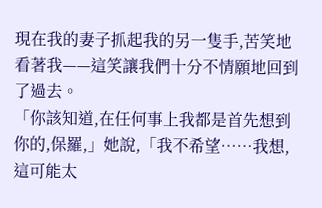現在我的妻子抓起我的另一隻手,苦笑地看著我——這笑讓我們十分不情願地回到了過去。
「你該知道,在任何事上我都是首先想到你的,保羅,」她說,「我不希望……我想,這可能太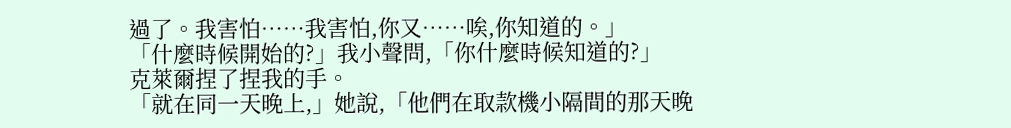過了。我害怕……我害怕,你又……唉,你知道的。」
「什麼時候開始的?」我小聲問,「你什麼時候知道的?」
克萊爾捏了捏我的手。
「就在同一天晚上,」她說,「他們在取款機小隔間的那天晚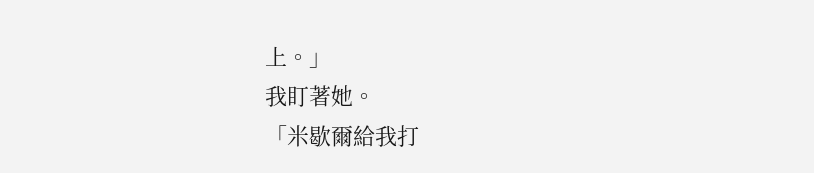上。」
我盯著她。
「米歇爾給我打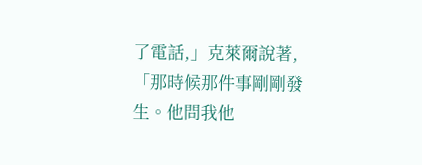了電話,」克萊爾說著,「那時候那件事剛剛發生。他問我他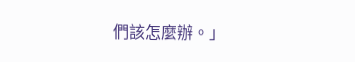們該怎麼辦。」